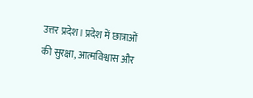उत्तर प्रदेश। प्रदेश में छात्राओं की सुरक्षा, आत्मविश्वास और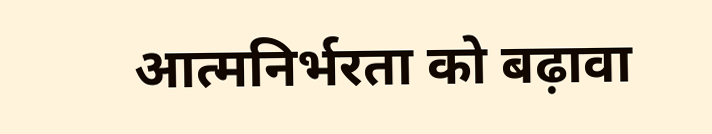आत्मनिर्भरता को बढ़ावा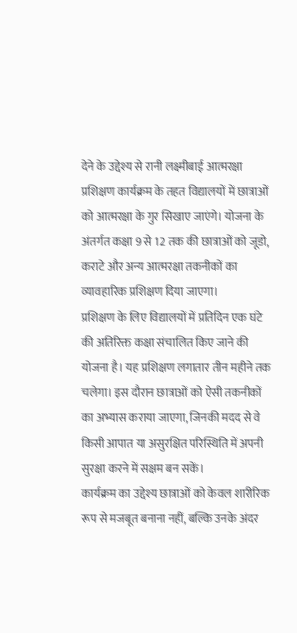देने के उद्देश्य से रानी लक्ष्मीबाई आत्मरक्षा प्रशिक्षण कार्यक्रम के तहत विद्यालयों में छात्राओं को आत्मरक्षा के गुर सिखाए जाएंगे। योजना के अंतर्गत कक्षा 9 से 12 तक की छात्राओं को जूडो, कराटे और अन्य आत्मरक्षा तकनीकों का व्यावहारिक प्रशिक्षण दिया जाएगा।
प्रशिक्षण के लिए विद्यालयों में प्रतिदिन एक घंटे की अतिरिक्त कक्षा संचालित किए जाने की योजना है। यह प्रशिक्षण लगातार तीन महीने तक चलेगा। इस दौरान छात्राओं को ऐसी तकनीकों का अभ्यास कराया जाएगा, जिनकी मदद से वे किसी आपात या असुरक्षित परिस्थिति में अपनी सुरक्षा करने में सक्षम बन सकें।
कार्यक्रम का उद्देश्य छात्राओं को केवल शारीरिक रूप से मजबूत बनाना नहीं, बल्कि उनके अंदर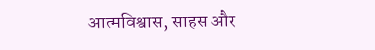आत्मविश्वास, साहस और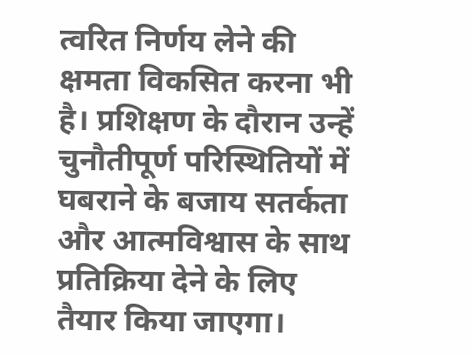त्वरित निर्णय लेने की क्षमता विकसित करना भी है। प्रशिक्षण के दौरान उन्हें चुनौतीपूर्ण परिस्थितियों में घबराने के बजाय सतर्कता और आत्मविश्वास के साथ प्रतिक्रिया देने के लिए तैयार किया जाएगा।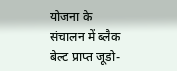योजना के संचालन में ब्लैक बेल्ट प्राप्त जूडो-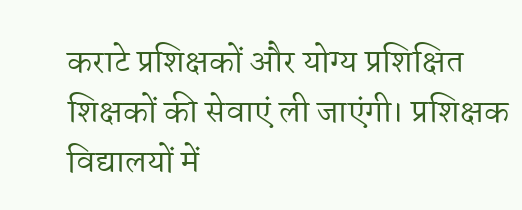कराटे प्रशिक्षकों और योग्य प्रशिक्षित शिक्षकों की सेवाएं ली जाएंगी। प्रशिक्षक विद्यालयों में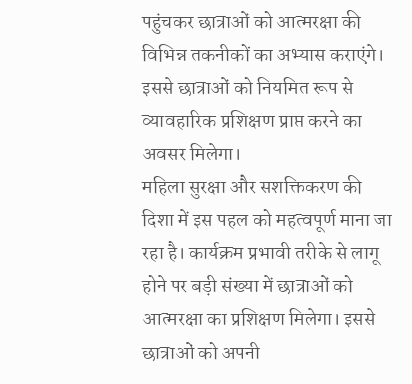पहुंचकर छात्राओं को आत्मरक्षा की विभिन्न तकनीकों का अभ्यास कराएंगे। इससे छात्राओं को नियमित रूप से व्यावहारिक प्रशिक्षण प्राप्त करने का अवसर मिलेगा।
महिला सुरक्षा और सशक्तिकरण की दिशा में इस पहल को महत्वपूर्ण माना जा रहा है। कार्यक्रम प्रभावी तरीके से लागू होने पर बड़ी संख्या में छात्राओं को आत्मरक्षा का प्रशिक्षण मिलेगा। इससे छात्राओं को अपनी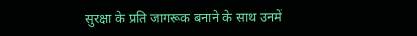सुरक्षा के प्रति जागरूक बनाने के साथ उनमें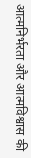आत्मनिर्भरता और आत्मविश्वास की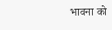भावना को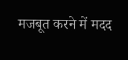मजबूत करने में मदद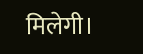मिलेगी।